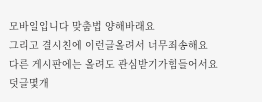모바일입니다 맞춤법 양해바래요
그리고 결시친에 이런글올려서 너무죄송해요
다른 게시판에는 올려도 관심받기가힘들어서요
덧글몇개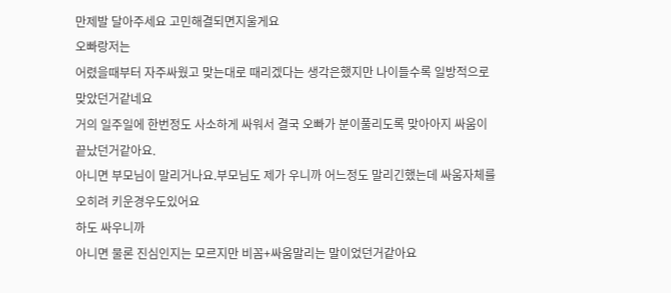만제발 달아주세요 고민해결되면지울게요
오빠랑저는
어렸을때부터 자주싸웠고 맞는대로 때리겠다는 생각은했지만 나이들수록 일방적으로 맞았던거같네요
거의 일주일에 한번정도 사소하게 싸워서 결국 오빠가 분이풀리도록 맞아아지 싸움이 끝났던거같아요.
아니면 부모님이 말리거나요.부모님도 제가 우니까 어느정도 말리긴했는데 싸움자체를 오히려 키운경우도있어요
하도 싸우니까
아니면 물론 진심인지는 모르지만 비꼼+싸움말리는 말이었던거같아요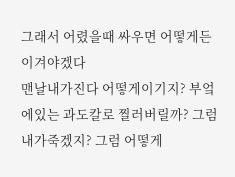그래서 어렸을때 싸우면 어떻게든이겨야겠다
맨날내가진다 어떻게이기지? 부엌에있는 과도칼로 찔러버릴까? 그럼 내가죽겠지? 그럼 어떻게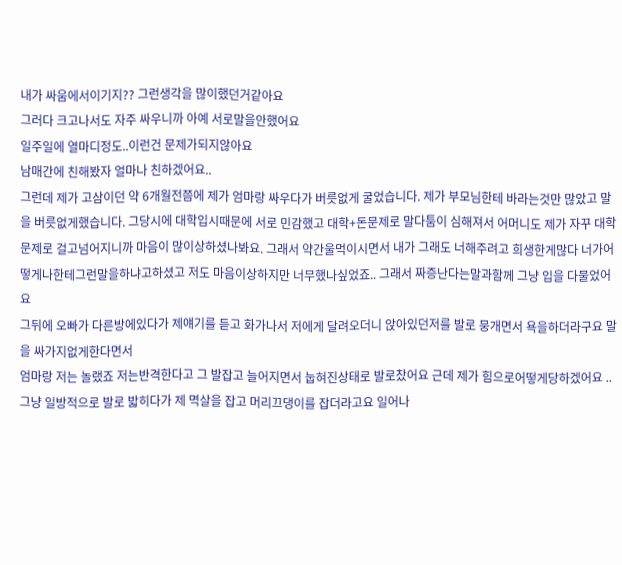내가 싸움에서이기지?? 그런생각을 많이했던거같아요
그러다 크고나서도 자주 싸우니까 아예 서로말을안했어요
일주일에 열마디정도..이런건 문제가되지않아요
남매간에 친해봤자 얼마나 친하겠어요..
그런데 제가 고삼이던 약 6개월전쯤에 제가 엄마랑 싸우다가 버릇없게 굴었습니다. 제가 부모님한테 바라는것만 많았고 말을 버릇없게했습니다. 그당시에 대학입시때문에 서로 민감했고 대학+돈문제로 말다툼이 심해져서 어머니도 제가 자꾸 대학문제로 걸고넘어지니까 마음이 많이상하셨나봐요. 그래서 약간울먹이시면서 내가 그래도 너해주려고 희생한게많다 너가어떻게나한테그런말을하냐고하셨고 저도 마음이상하지만 너무했나싶었죠.. 그래서 짜증난다는말과함께 그냥 입을 다물었어요
그뒤에 오빠가 다른방에있다가 제얘기를 듣고 화가나서 저에게 달려오더니 앉아있던저를 발로 뭉개면서 욕을하더라구요 말을 싸가지없게한다면서
엄마랑 저는 놀랬죠 저는반격한다고 그 발잡고 늘어지면서 눕혀진상태로 발로찼어요 근데 제가 힘으로어떻게당하겠어요 .. 그냥 일방적으로 발로 밟히다가 제 멱살을 잡고 머리끄댕이를 잡더라고요 일어나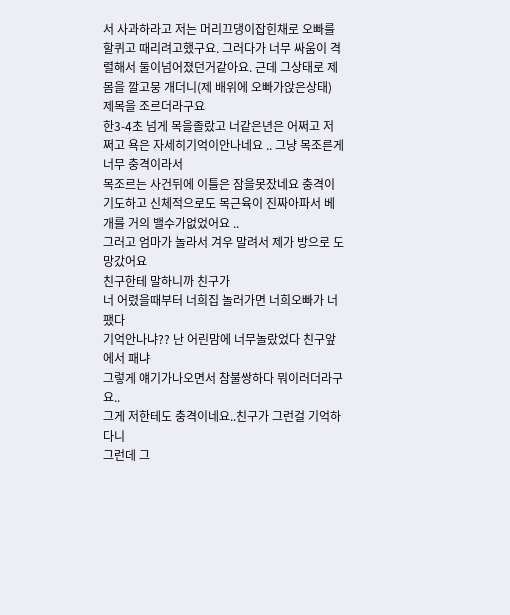서 사과하라고 저는 머리끄댕이잡힌채로 오빠를 할퀴고 때리려고했구요. 그러다가 너무 싸움이 격렬해서 둘이넘어졌던거같아요. 근데 그상태로 제몸을 깔고뭉 개더니(제 배위에 오빠가앉은상태) 제목을 조르더라구요
한3-4초 넘게 목을졸랐고 너같은년은 어쩌고 저쩌고 욕은 자세히기억이안나네요 .. 그냥 목조른게 너무 충격이라서
목조르는 사건뒤에 이틀은 잠을못잤네요 충격이기도하고 신체적으로도 목근육이 진짜아파서 베개를 거의 밸수가없었어요 ..
그러고 엄마가 놀라서 겨우 말려서 제가 방으로 도망갔어요
친구한테 말하니까 친구가
너 어렸을때부터 너희집 놀러가면 너희오빠가 너 팼다
기억안나냐?? 난 어린맘에 너무놀랐었다 친구앞에서 패냐
그렇게 얘기가나오면서 참불쌍하다 뭐이러더라구요..
그게 저한테도 충격이네요..친구가 그런걸 기억하다니
그런데 그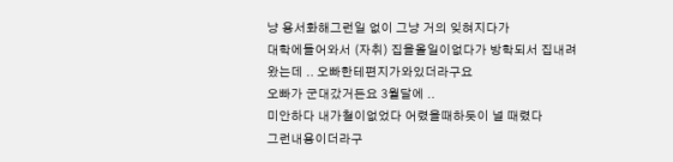냥 용서화해그런일 없이 그냥 거의 잊혀지다가
대학에들어와서 (자취) 집을올일이없다가 방학되서 집내려왔는데 .. 오빠한테편지가와있더라구요
오빠가 군대갔거든요 3월달에 ..
미안하다 내가철이없었다 어렸을때하듯이 널 때렸다
그런내용이더라구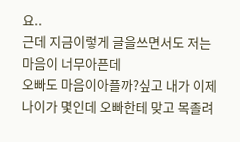요..
근데 지금이렇게 글을쓰면서도 저는 마음이 너무아픈데
오빠도 마음이아플까?싶고 내가 이제 나이가 몇인데 오빠한테 맞고 목졸려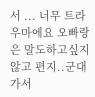서 ... 너무 트라우마에요 오빠랑은 말도하고싶지않고 편지..군대가서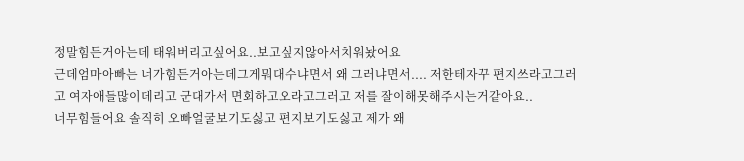정말힘든거아는데 태워버리고싶어요..보고싶지않아서치워놨어요
근데엄마아빠는 너가힘든거아는데그게뭐대수냐면서 왜 그러냐면서.... 저한테자꾸 편지쓰라고그러고 여자애들많이데리고 군대가서 면회하고오라고그러고 저를 잘이해못해주시는거같아요..
너무힘들어요 솔직히 오빠얼굴보기도싫고 편지보기도싫고 제가 왜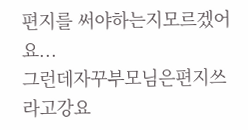편지를 써야하는지모르겠어요...
그런데자꾸부모님은편지쓰라고강요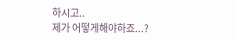하시고..
제가 어떻게해야하죠...?